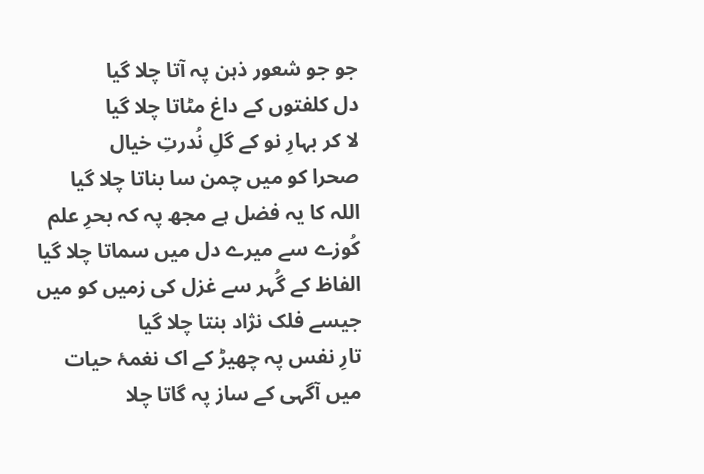جو جو شعور ذہن پہ آتا چلا گیا
دل کلفتوں کے داغ مٹاتا چلا گیا
لا کر بہارِ نو کے گلِ نُدرتِ خیال
صحرا کو میں چمن سا بناتا چلا گیا
اللہ کا یہ فضل ہے مجھ پہ کہ بحرِ علم
کُوزے سے میرے دل میں سماتا چلا گیا
الفاظ کے گُہر سے غزل کی زمیں کو میں
جیسے فلک نژاد بنتا چلا گیا
تارِ نفس پہ چھیڑ کے اک نغمۂ حیات
میں آگہی کے ساز پہ گاتا چلا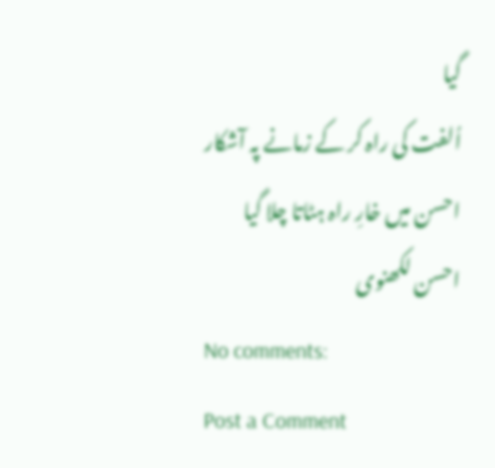گیا
اُلفت کی راہ کر کے زمانے پہ آشکار
احسن میں خارِ راہ ہٹاتا چلا گیا
احسن لکھنوی
No comments:
Post a Comment